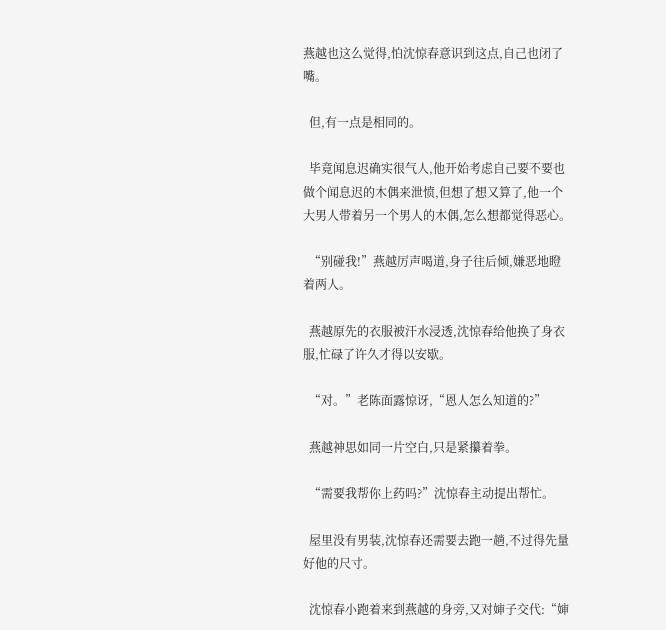燕越也这么觉得,怕沈惊春意识到这点,自己也闭了嘴。

  但,有一点是相同的。

  毕竟闻息迟确实很气人,他开始考虑自己要不要也做个闻息迟的木偶来泄愤,但想了想又算了,他一个大男人带着另一个男人的木偶,怎么想都觉得恶心。

  “别碰我!”燕越厉声喝道,身子往后倾,嫌恶地瞪着两人。

  燕越原先的衣服被汗水浸透,沈惊春给他换了身衣服,忙碌了许久才得以安歇。

  “对。”老陈面露惊讶,“恩人怎么知道的?”

  燕越神思如同一片空白,只是紧攥着拳。

  “需要我帮你上药吗?”沈惊春主动提出帮忙。

  屋里没有男装,沈惊春还需要去跑一趟,不过得先量好他的尺寸。

  沈惊春小跑着来到燕越的身旁,又对婶子交代:“婶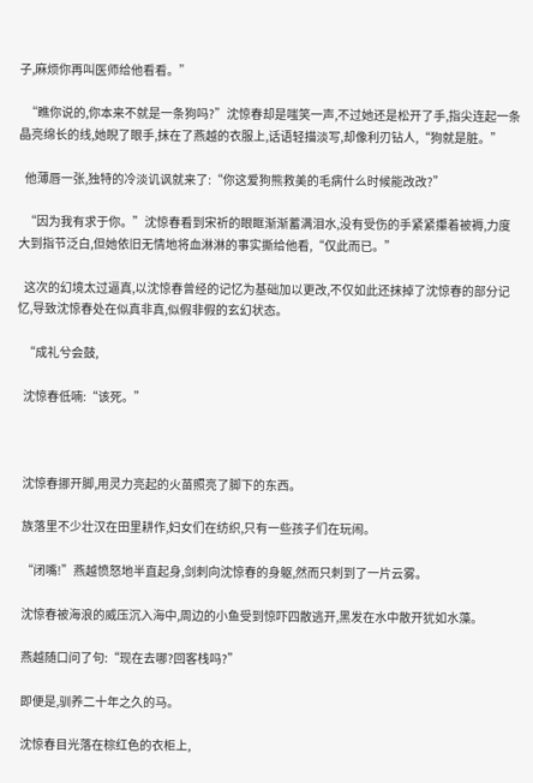子,麻烦你再叫医师给他看看。”

  “瞧你说的,你本来不就是一条狗吗?”沈惊春却是嗤笑一声,不过她还是松开了手,指尖连起一条晶亮绵长的线,她睨了眼手,抹在了燕越的衣服上,话语轻描淡写,却像利刃钻人,“狗就是脏。”

  他薄唇一张,独特的冷淡讥讽就来了:“你这爱狗熊救美的毛病什么时候能改改?”

  “因为我有求于你。”沈惊春看到宋祈的眼眶渐渐蓄满泪水,没有受伤的手紧紧攥着被褥,力度大到指节泛白,但她依旧无情地将血淋淋的事实撕给他看,“仅此而已。”

  这次的幻境太过逼真,以沈惊春曾经的记忆为基础加以更改,不仅如此还抹掉了沈惊春的部分记忆,导致沈惊春处在似真非真,似假非假的玄幻状态。

  “成礼兮会鼓,

  沈惊春低喃:“该死。”



  沈惊春挪开脚,用灵力亮起的火苗照亮了脚下的东西。

  族落里不少壮汉在田里耕作,妇女们在纺织,只有一些孩子们在玩闹。

  “闭嘴!”燕越愤怒地半直起身,剑刺向沈惊春的身躯,然而只刺到了一片云雾。

  沈惊春被海浪的威压沉入海中,周边的小鱼受到惊吓四散逃开,黑发在水中散开犹如水藻。

  燕越随口问了句:“现在去哪?回客栈吗?”

  即便是,驯养二十年之久的马。

  沈惊春目光落在棕红色的衣柜上,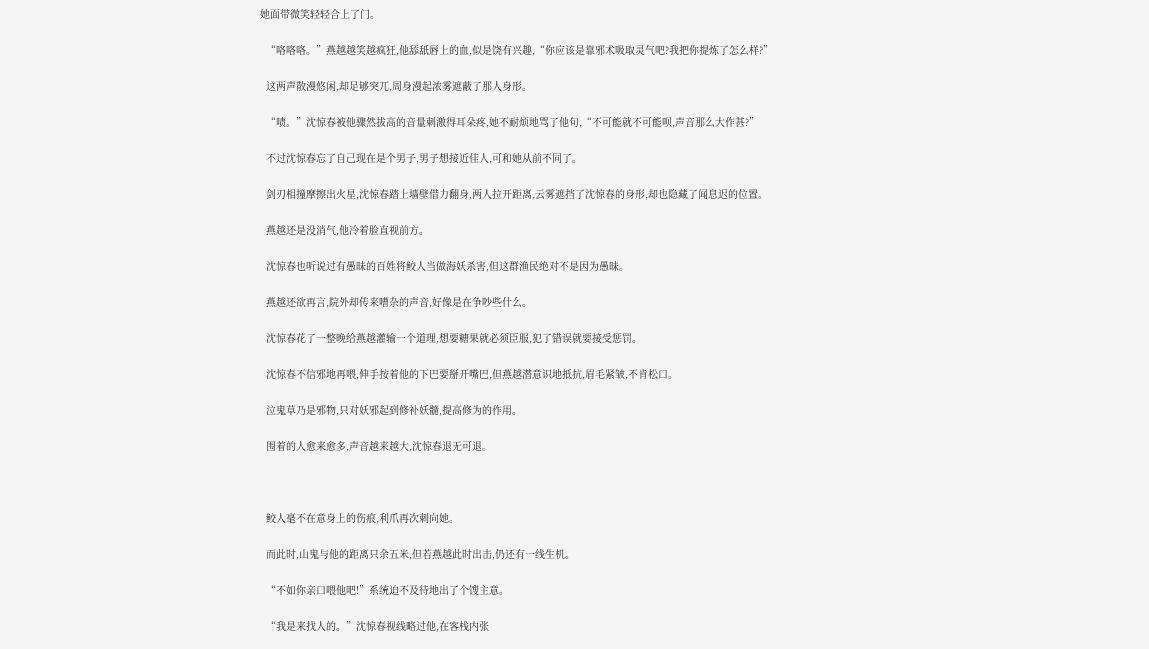她面带微笑轻轻合上了门。

  “咯咯咯。”燕越越笑越疯狂,他舔舐唇上的血,似是饶有兴趣,“你应该是靠邪术吸取灵气吧?我把你提炼了怎么样?”

  这两声散漫悠闲,却足够突兀,周身漫起浓雾遮蔽了那人身形。

  “啧。”沈惊春被他骤然拔高的音量刺激得耳朵疼,她不耐烦地骂了他句,“不可能就不可能呗,声音那么大作甚?”

  不过沈惊春忘了自己现在是个男子,男子想接近佳人,可和她从前不同了。

  剑刃相撞摩擦出火星,沈惊春踏上墙壁借力翻身,两人拉开距离,云雾遮挡了沈惊春的身形,却也隐藏了闻息迟的位置。

  燕越还是没消气,他冷着脸直视前方。

  沈惊春也听说过有愚昧的百姓将鲛人当做海妖杀害,但这群渔民绝对不是因为愚昧。

  燕越还欲再言,院外却传来嘈杂的声音,好像是在争吵些什么。

  沈惊春花了一整晚给燕越灌输一个道理,想要糖果就必须臣服,犯了错误就要接受惩罚。

  沈惊春不信邪地再喂,伸手按着他的下巴要掰开嘴巴,但燕越潜意识地抵抗,眉毛紧皱,不肯松口。

  泣鬼草乃是邪物,只对妖邪起到修补妖髓,提高修为的作用。

  围着的人愈来愈多,声音越来越大,沈惊春退无可退。



  鲛人毫不在意身上的伤痕,利爪再次刺向她。

  而此时,山鬼与他的距离只余五米,但若燕越此时出击,仍还有一线生机。

  “不如你亲口喂他吧!”系统迫不及待地出了个馊主意。

  “我是来找人的。”沈惊春视线略过他,在客栈内张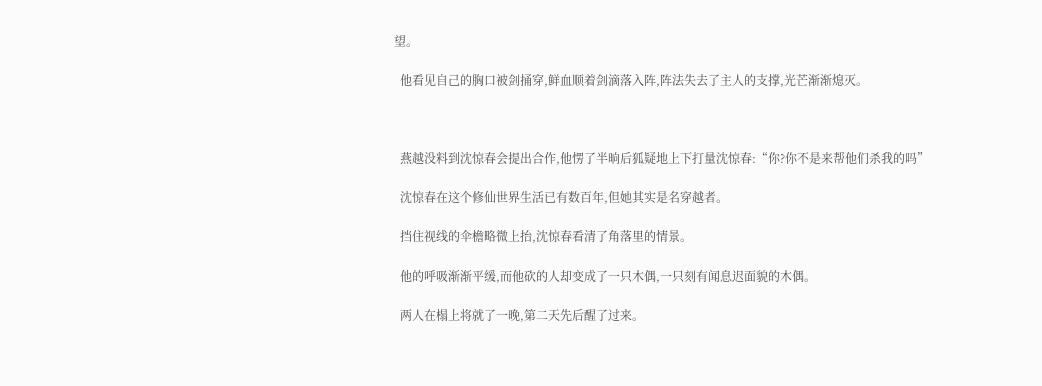望。

  他看见自己的胸口被剑捅穿,鲜血顺着剑滴落入阵,阵法失去了主人的支撑,光芒渐渐熄灭。



  燕越没料到沈惊春会提出合作,他愣了半晌后狐疑地上下打量沈惊春:“你?你不是来帮他们杀我的吗”

  沈惊春在这个修仙世界生活已有数百年,但她其实是名穿越者。

  挡住视线的伞檐略微上抬,沈惊春看清了角落里的情景。

  他的呼吸渐渐平缓,而他砍的人却变成了一只木偶,一只刻有闻息迟面貌的木偶。

  两人在榻上将就了一晚,第二天先后醒了过来。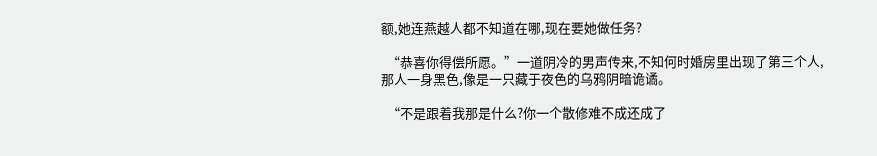额,她连燕越人都不知道在哪,现在要她做任务?

  “恭喜你得偿所愿。”一道阴冷的男声传来,不知何时婚房里出现了第三个人,那人一身黑色,像是一只藏于夜色的乌鸦阴暗诡谲。

  “不是跟着我那是什么?你一个散修难不成还成了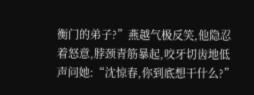衡门的弟子?”燕越气极反笑,他隐忍着怒意,脖颈青筋暴起,咬牙切齿地低声问她:“沈惊春,你到底想干什么?”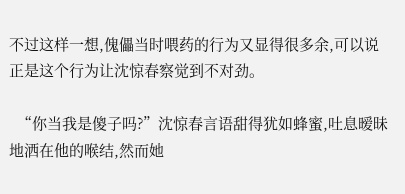不过这样一想,傀儡当时喂药的行为又显得很多余,可以说正是这个行为让沈惊春察觉到不对劲。

  “你当我是傻子吗?”沈惊春言语甜得犹如蜂蜜,吐息暧昧地洒在他的喉结,然而她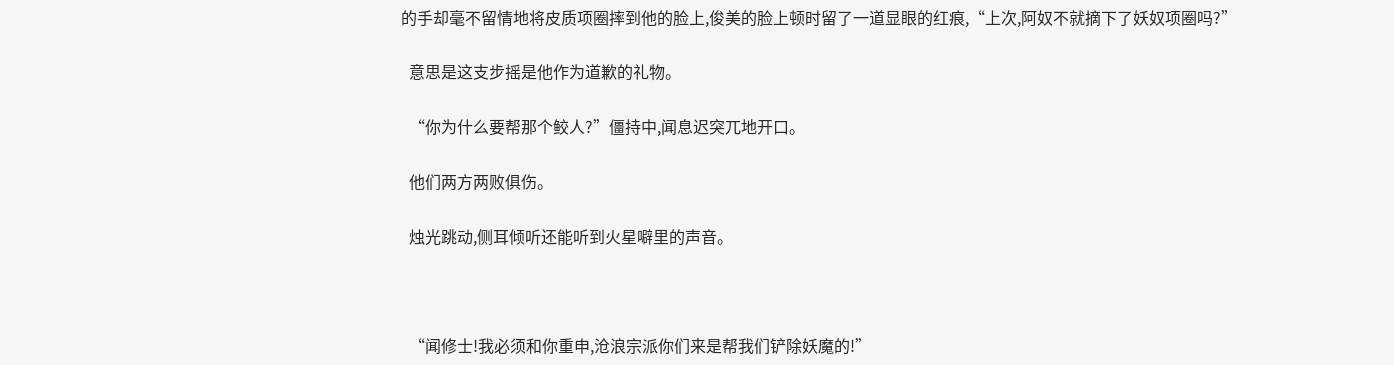的手却毫不留情地将皮质项圈摔到他的脸上,俊美的脸上顿时留了一道显眼的红痕,“上次,阿奴不就摘下了妖奴项圈吗?”

  意思是这支步摇是他作为道歉的礼物。

  “你为什么要帮那个鲛人?”僵持中,闻息迟突兀地开口。

  他们两方两败俱伤。

  烛光跳动,侧耳倾听还能听到火星噼里的声音。



  “闻修士!我必须和你重申,沧浪宗派你们来是帮我们铲除妖魔的!”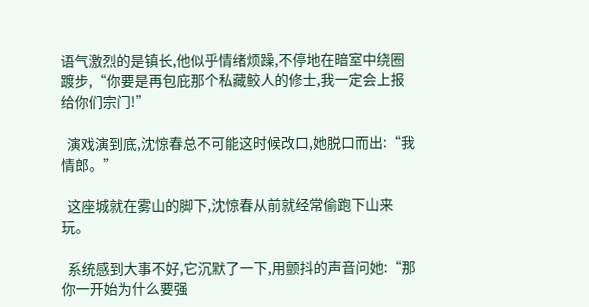语气激烈的是镇长,他似乎情绪烦躁,不停地在暗室中绕圈踱步,“你要是再包庇那个私藏鲛人的修士,我一定会上报给你们宗门!”

  演戏演到底,沈惊春总不可能这时候改口,她脱口而出:“我情郎。”

  这座城就在雾山的脚下,沈惊春从前就经常偷跑下山来玩。

  系统感到大事不好,它沉默了一下,用颤抖的声音问她:“那你一开始为什么要强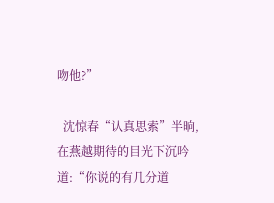吻他?”

  沈惊春“认真思索”半晌,在燕越期待的目光下沉吟道:“你说的有几分道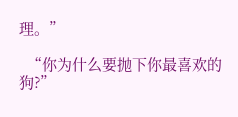理。”

  “你为什么要抛下你最喜欢的狗?”